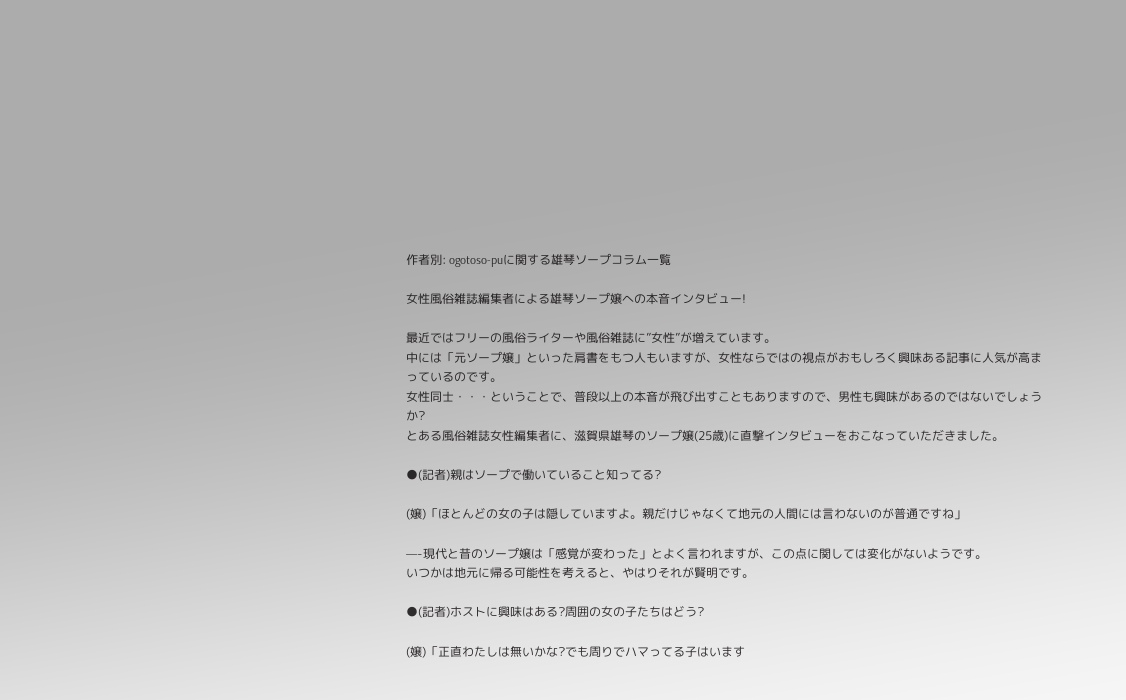作者別: ogotoso-puに関する雄琴ソープコラム一覧

女性風俗雑誌編集者による雄琴ソープ嬢への本音インタビュー!

最近ではフリーの風俗ライターや風俗雑誌に”女性”が増えています。
中には「元ソープ嬢」といった肩書をもつ人もいますが、女性ならではの視点がおもしろく興味ある記事に人気が高まっているのです。
女性同士・・・ということで、普段以上の本音が飛び出すこともありますので、男性も興味があるのではないでしょうか?
とある風俗雑誌女性編集者に、滋賀県雄琴のソープ嬢(25歳)に直撃インタビューをおこなっていただきました。

●(記者)親はソープで働いていること知ってる?

(嬢)「ほとんどの女の子は隠していますよ。親だけじゃなくて地元の人間には言わないのが普通ですね」

—-現代と昔のソープ嬢は「感覚が変わった」とよく言われますが、この点に関しては変化がないようです。
いつかは地元に帰る可能性を考えると、やはりそれが賢明です。

●(記者)ホストに興味はある?周囲の女の子たちはどう?

(嬢)「正直わたしは無いかな?でも周りでハマってる子はいます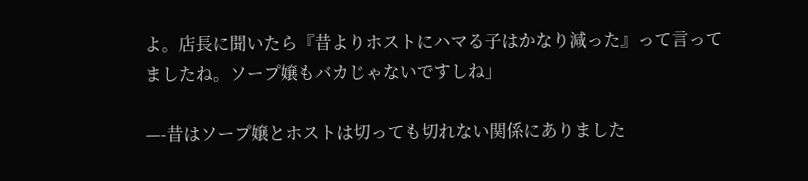よ。店長に聞いたら『昔よりホストにハマる子はかなり減った』って言ってましたね。ソープ嬢もバカじゃないですしね」

—-昔はソープ嬢とホストは切っても切れない関係にありました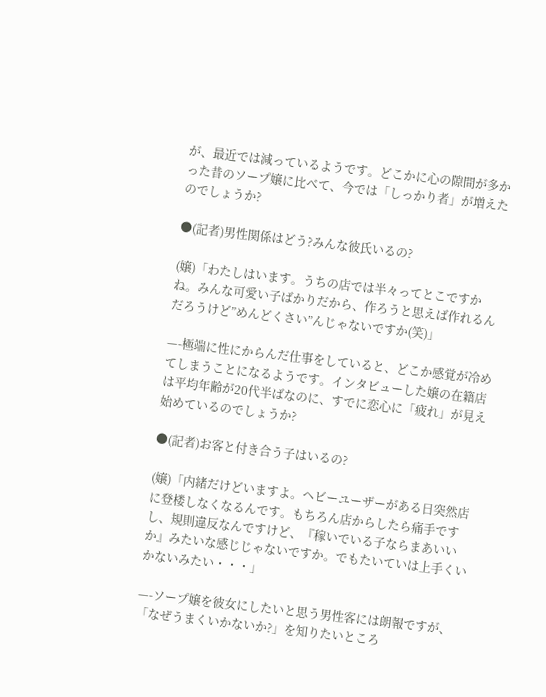が、最近では減っているようです。どこかに心の隙間が多かった昔のソープ嬢に比べて、今では「しっかり者」が増えたのでしょうか?

●(記者)男性関係はどう?みんな彼氏いるの?

(嬢)「わたしはいます。うちの店では半々ってとこですかね。みんな可愛い子ばかりだから、作ろうと思えば作れるんだろうけど”めんどくさい”んじゃないですか(笑)」

—-極端に性にからんだ仕事をしていると、どこか感覚が冷めてしまうことになるようです。インタビューした嬢の在籍店は平均年齢が20代半ばなのに、すでに恋心に「疲れ」が見え始めているのでしょうか?

●(記者)お客と付き合う子はいるの?

(嬢)「内緒だけどいますよ。ヘビーユーザーがある日突然店に登楼しなくなるんです。もちろん店からしたら痛手ですし、規則違反なんですけど、『稼いでいる子ならまあいいか』みたいな感じじゃないですか。でもたいていは上手くいかないみたい・・・」

—-ソープ嬢を彼女にしたいと思う男性客には朗報ですが、「なぜうまくいかないか?」を知りたいところ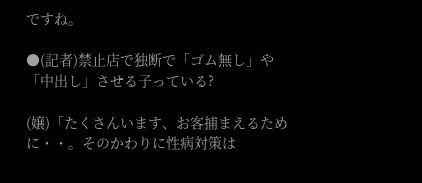ですね。

●(記者)禁止店で独断で「ゴム無し」や「中出し」させる子っている?

(嬢)「たくさんいます、お客捕まえるために・・。そのかわりに性病対策は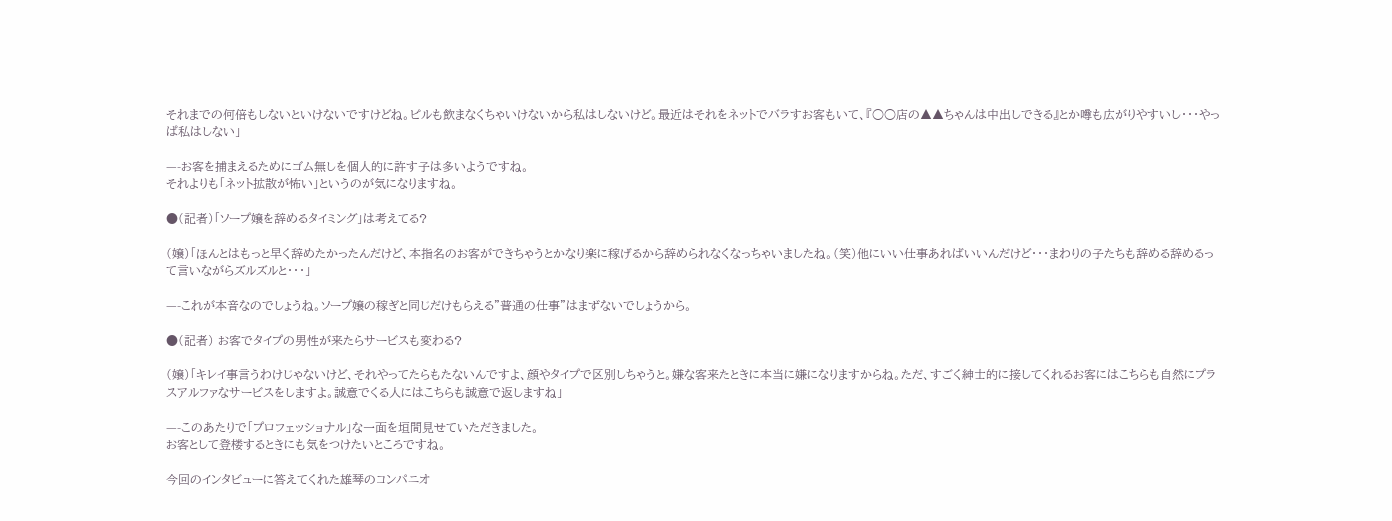それまでの何倍もしないといけないですけどね。ピルも飲まなくちゃいけないから私はしないけど。最近はそれをネットでバラすお客もいて、『○○店の▲▲ちゃんは中出しできる』とか噂も広がりやすいし・・・やっぱ私はしない」

—-お客を捕まえるためにゴム無しを個人的に許す子は多いようですね。
それよりも「ネット拡散が怖い」というのが気になりますね。

●(記者)「ソープ嬢を辞めるタイミング」は考えてる?

(嬢)「ほんとはもっと早く辞めたかったんだけど、本指名のお客ができちゃうとかなり楽に稼げるから辞められなくなっちゃいましたね。(笑)他にいい仕事あればいいんだけど・・・まわりの子たちも辞める辞めるって言いながらズルズルと・・・」

—-これが本音なのでしょうね。ソープ嬢の稼ぎと同じだけもらえる”普通の仕事”はまずないでしょうから。

●(記者) お客でタイプの男性が来たらサービスも変わる?

(嬢)「キレイ事言うわけじゃないけど、それやってたらもたないんですよ、顔やタイプで区別しちゃうと。嫌な客来たときに本当に嫌になりますからね。ただ、すごく紳士的に接してくれるお客にはこちらも自然にプラスアルファなサービスをしますよ。誠意でくる人にはこちらも誠意で返しますね」

—-このあたりで「プロフェッショナル」な一面を垣間見せていただきました。
お客として登楼するときにも気をつけたいところですね。

今回のインタビューに答えてくれた雄琴のコンパニオ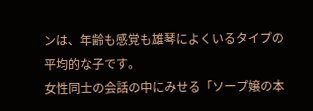ンは、年齢も感覚も雄琴によくいるタイプの平均的な子です。
女性同士の会話の中にみせる「ソープ嬢の本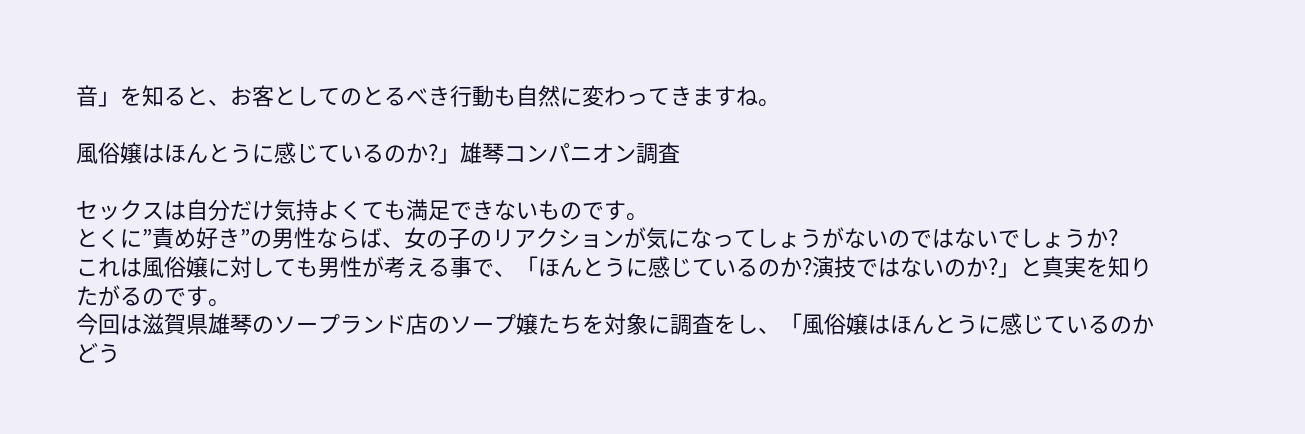音」を知ると、お客としてのとるべき行動も自然に変わってきますね。

風俗嬢はほんとうに感じているのか?」雄琴コンパニオン調査

セックスは自分だけ気持よくても満足できないものです。
とくに”責め好き”の男性ならば、女の子のリアクションが気になってしょうがないのではないでしょうか?
これは風俗嬢に対しても男性が考える事で、「ほんとうに感じているのか?演技ではないのか?」と真実を知りたがるのです。
今回は滋賀県雄琴のソープランド店のソープ嬢たちを対象に調査をし、「風俗嬢はほんとうに感じているのかどう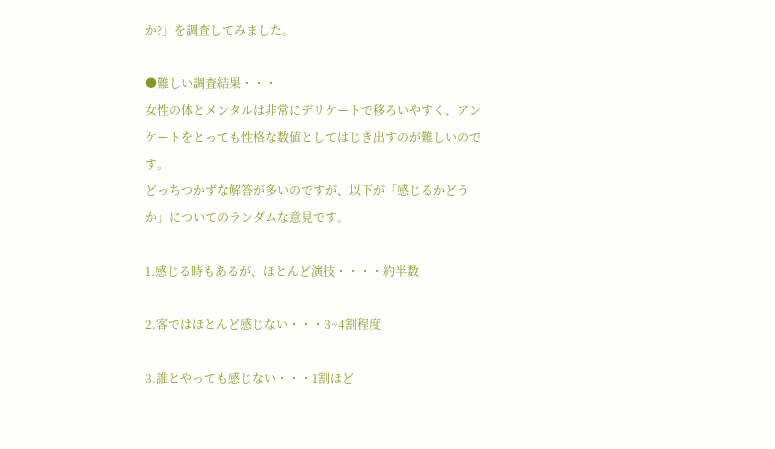か?」を調査してみました。

●難しい調査結果・・・
女性の体とメンタルは非常にデリケートで移ろいやすく、アンケートをとっても性格な数値としてはじき出すのが難しいのです。
どっちつかずな解答が多いのですが、以下が「感じるかどうか」についてのランダムな意見です。

1.感じる時もあるが、ほとんど演技・・・・約半数

2.客ではほとんど感じない・・・3~4割程度

3.誰とやっても感じない・・・1割ほど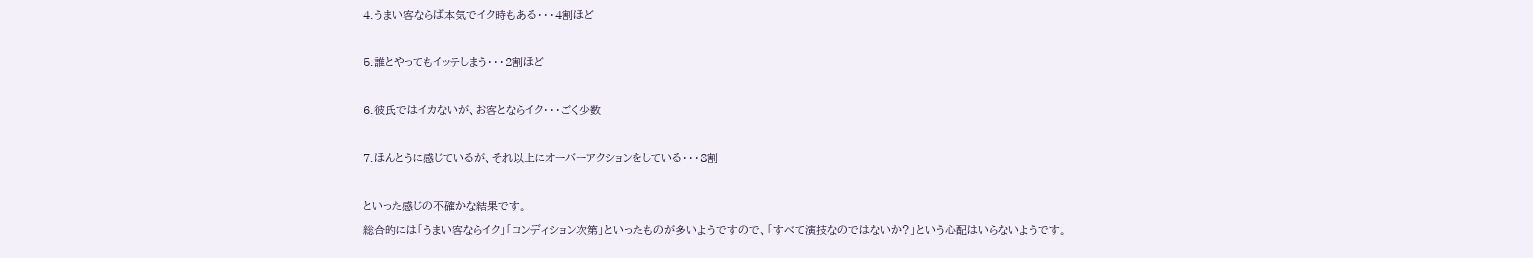4.うまい客ならば本気でイク時もある・・・4割ほど

5.誰とやってもイッテしまう・・・2割ほど

6.彼氏ではイカないが、お客とならイク・・・ごく少数

7.ほんとうに感じているが、それ以上にオーバーアクションをしている・・・8割

といった感じの不確かな結果です。
総合的には「うまい客ならイク」「コンディション次第」といったものが多いようですので、「すべて演技なのではないか?」という心配はいらないようです。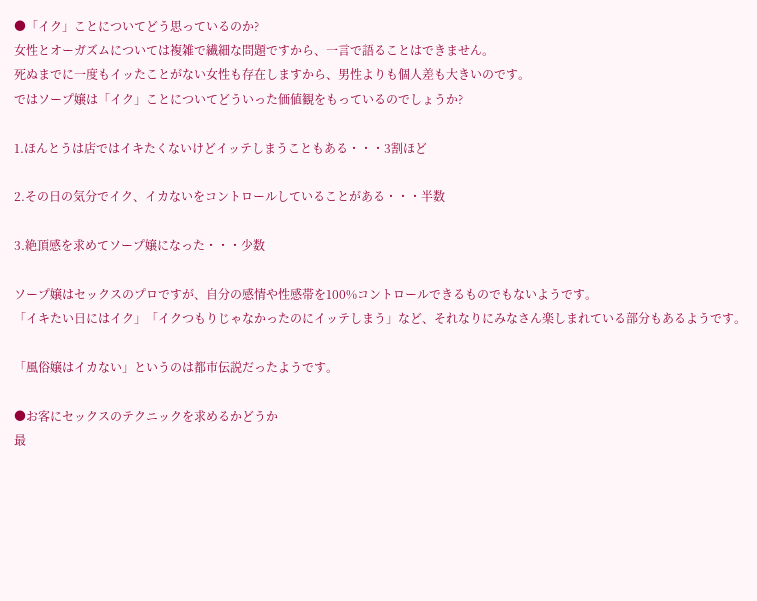●「イク」ことについてどう思っているのか?
女性とオーガズムについては複雑で繊細な問題ですから、一言で語ることはできません。
死ぬまでに一度もイッたことがない女性も存在しますから、男性よりも個人差も大きいのです。
ではソープ嬢は「イク」ことについてどういった価値観をもっているのでしょうか?

1.ほんとうは店ではイキたくないけどイッテしまうこともある・・・3割ほど

2.その日の気分でイク、イカないをコントロールしていることがある・・・半数

3.絶頂感を求めてソープ嬢になった・・・少数

ソープ嬢はセックスのプロですが、自分の感情や性感帯を100%コントロールできるものでもないようです。
「イキたい日にはイク」「イクつもりじゃなかったのにイッテしまう」など、それなりにみなさん楽しまれている部分もあるようです。

「風俗嬢はイカない」というのは都市伝説だったようです。

●お客にセックスのテクニックを求めるかどうか
最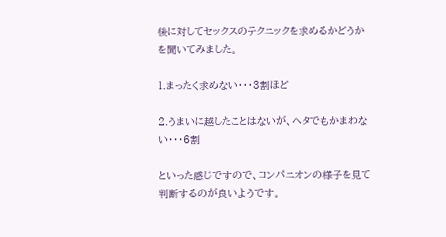後に対してセックスのテクニックを求めるかどうかを聞いてみました。

1.まったく求めない・・・3割ほど

2.うまいに越したことはないが、ヘタでもかまわない・・・6割

といった感じですので、コンパニオンの様子を見て判断するのが良いようです。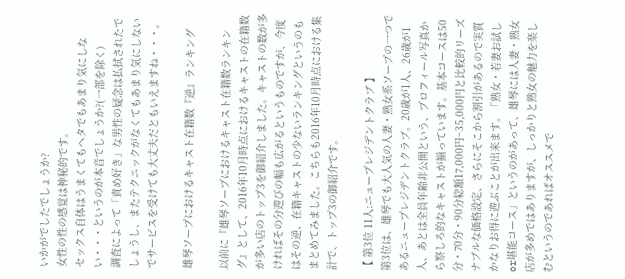いかがでしたでしょうか?
女性の性の感覚は神秘的です。
セックス自体はうまくてもヘタでもあまり気にしない・・・というのが本音でしょうか?(一部を除く)
調査によって「責め好き」な男性の疑念は払拭されたでしょうし、またテクニックがなくてもあまり気にしないでサービスを受けても大丈夫だともいえますね・・・。

雄琴ソープにおけるキャスト在籍数『逆』ランキング

以前に『雄琴ソープにおけるキャスト在籍数ランキング』として、2016年10月時点におけるキャストの在籍数が多い店のトップ3を御紹介しました。キャストの数が多ければその分遊びの幅も広がるというものですが、今度はその逆、在籍キャストの少ないランキングというのもまとめてみました。こちらも2016年10月時点における集計で、トップ3の御紹介です。

【 第3位 11人:ニュープレジデントクラブ 】
第3位は、雄琴でも大人気の人妻・熟女系ソープの一つであるニュープレジデントクラブ。20歳が1人、26歳が1人、あとは全員年齢非公開という、プロフィール写真から察しろ的なキャストが揃っています。基本コースは50分・70分・90分総額17,000円~35,000円と比較的リーズナブルな価格設定、さらにそこから割引があるので実質かなりお得に遊ぶことが出来ます。「熟女・若妻お試しor堪能コース」というのがあって、雄琴には人妻・熟女店が多めではありますが、しっかりと熟女の魅力を楽しむというのであればオススメで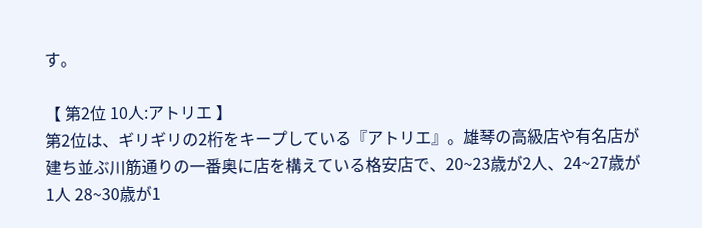す。

【 第2位 10人:アトリエ 】
第2位は、ギリギリの2桁をキープしている『アトリエ』。雄琴の高級店や有名店が建ち並ぶ川筋通りの一番奥に店を構えている格安店で、20~23歳が2人、24~27歳が1人 28~30歳が1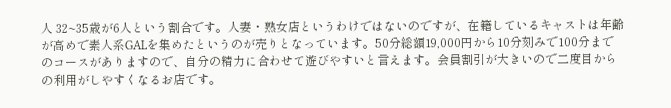人 32~35歳が6人という割合です。人妻・熟女店というわけではないのですが、在籍しているキャストは年齢が高めで素人系GALを集めたというのが売りとなっています。50分総額19,000円から10分刻みで100分までのコースがありますので、自分の精力に合わせて遊びやすいと言えます。会員割引が大きいので二度目からの利用がしやすくなるお店です。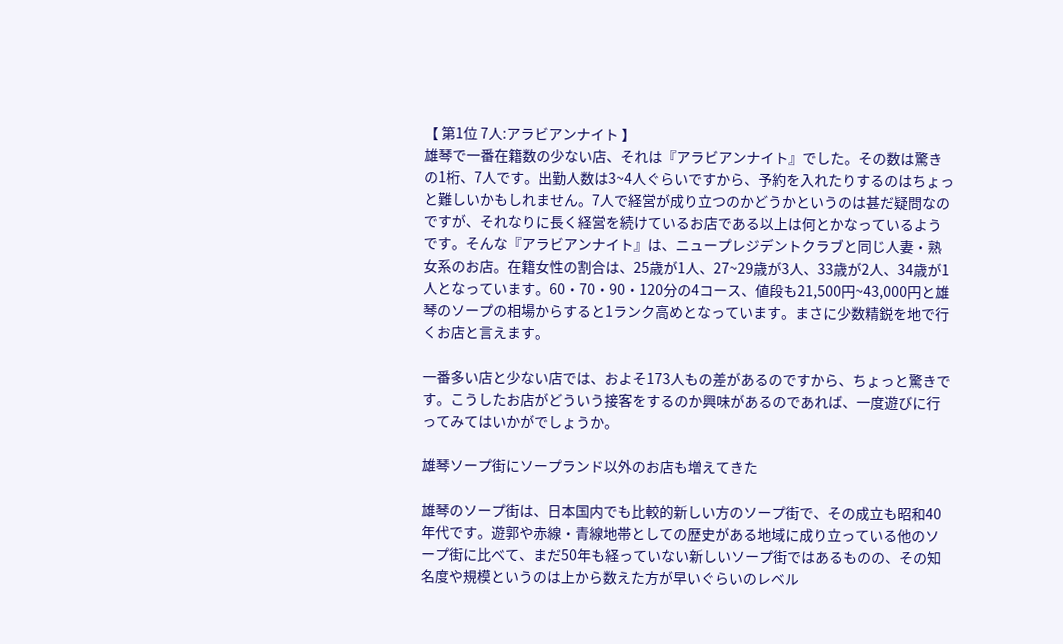【 第1位 7人:アラビアンナイト 】
雄琴で一番在籍数の少ない店、それは『アラビアンナイト』でした。その数は驚きの1桁、7人です。出勤人数は3~4人ぐらいですから、予約を入れたりするのはちょっと難しいかもしれません。7人で経営が成り立つのかどうかというのは甚だ疑問なのですが、それなりに長く経営を続けているお店である以上は何とかなっているようです。そんな『アラビアンナイト』は、ニュープレジデントクラブと同じ人妻・熟女系のお店。在籍女性の割合は、25歳が1人、27~29歳が3人、33歳が2人、34歳が1人となっています。60・70・90・120分の4コース、値段も21,500円~43,000円と雄琴のソープの相場からすると1ランク高めとなっています。まさに少数精鋭を地で行くお店と言えます。

一番多い店と少ない店では、およそ173人もの差があるのですから、ちょっと驚きです。こうしたお店がどういう接客をするのか興味があるのであれば、一度遊びに行ってみてはいかがでしょうか。

雄琴ソープ街にソープランド以外のお店も増えてきた

雄琴のソープ街は、日本国内でも比較的新しい方のソープ街で、その成立も昭和40年代です。遊郭や赤線・青線地帯としての歴史がある地域に成り立っている他のソープ街に比べて、まだ50年も経っていない新しいソープ街ではあるものの、その知名度や規模というのは上から数えた方が早いぐらいのレベル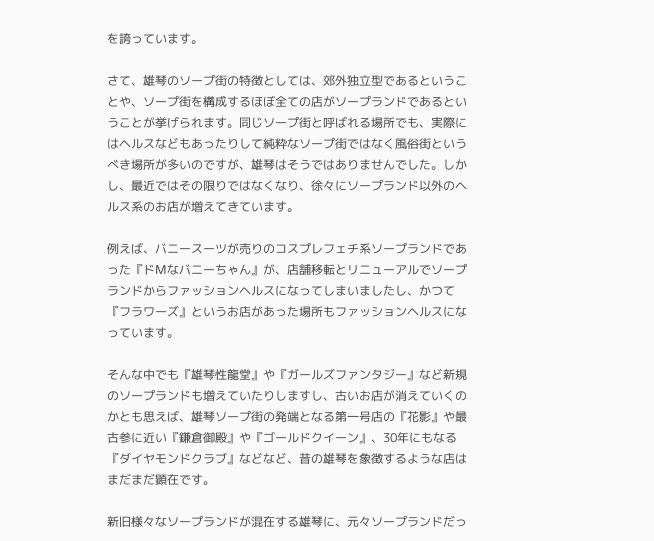を誇っています。

さて、雄琴のソープ街の特徴としては、郊外独立型であるということや、ソープ街を構成するほぼ全ての店がソープランドであるということが挙げられます。同じソープ街と呼ばれる場所でも、実際にはヘルスなどもあったりして純粋なソープ街ではなく風俗街というべき場所が多いのですが、雄琴はそうではありませんでした。しかし、最近ではその限りではなくなり、徐々にソープランド以外のヘルス系のお店が増えてきています。

例えば、バニースーツが売りのコスプレフェチ系ソープランドであった『ドMなバニーちゃん』が、店舗移転とリニューアルでソープランドからファッションヘルスになってしまいましたし、かつて『フラワーズ』というお店があった場所もファッションヘルスになっています。

そんな中でも『雄琴性龍堂』や『ガールズファンタジー』など新規のソープランドも増えていたりしますし、古いお店が消えていくのかとも思えば、雄琴ソープ街の発端となる第一号店の『花影』や最古参に近い『鎌倉御殿』や『ゴールドクイーン』、30年にもなる『ダイヤモンドクラブ』などなど、昔の雄琴を象徴するような店はまだまだ顕在です。

新旧様々なソープランドが混在する雄琴に、元々ソープランドだっ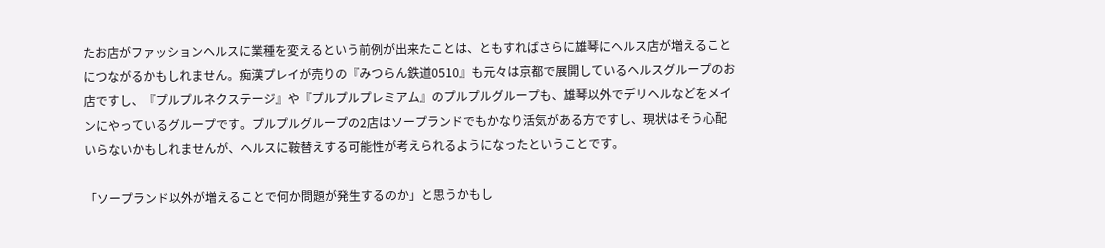たお店がファッションヘルスに業種を変えるという前例が出来たことは、ともすればさらに雄琴にヘルス店が増えることにつながるかもしれません。痴漢プレイが売りの『みつらん鉄道0510』も元々は京都で展開しているヘルスグループのお店ですし、『プルプルネクステージ』や『プルプルプレミアム』のプルプルグループも、雄琴以外でデリヘルなどをメインにやっているグループです。プルプルグループの2店はソープランドでもかなり活気がある方ですし、現状はそう心配いらないかもしれませんが、ヘルスに鞍替えする可能性が考えられるようになったということです。

「ソープランド以外が増えることで何か問題が発生するのか」と思うかもし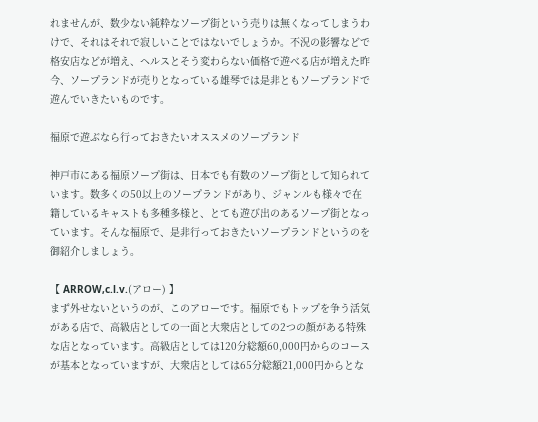れませんが、数少ない純粋なソープ街という売りは無くなってしまうわけで、それはそれで寂しいことではないでしょうか。不況の影響などで格安店などが増え、ヘルスとそう変わらない価格で遊べる店が増えた昨今、ソープランドが売りとなっている雄琴では是非ともソープランドで遊んでいきたいものです。

福原で遊ぶなら行っておきたいオススメのソープランド

神戸市にある福原ソープ街は、日本でも有数のソープ街として知られています。数多くの50以上のソープランドがあり、ジャンルも様々で在籍しているキャストも多種多様と、とても遊び出のあるソープ街となっています。そんな福原で、是非行っておきたいソープランドというのを御紹介しましょう。

【 ARROW,c.l.v.(アロー) 】
まず外せないというのが、このアローです。福原でもトップを争う活気がある店で、高級店としての一面と大衆店としての2つの顔がある特殊な店となっています。高級店としては120分総額60,000円からのコースが基本となっていますが、大衆店としては65分総額21,000円からとな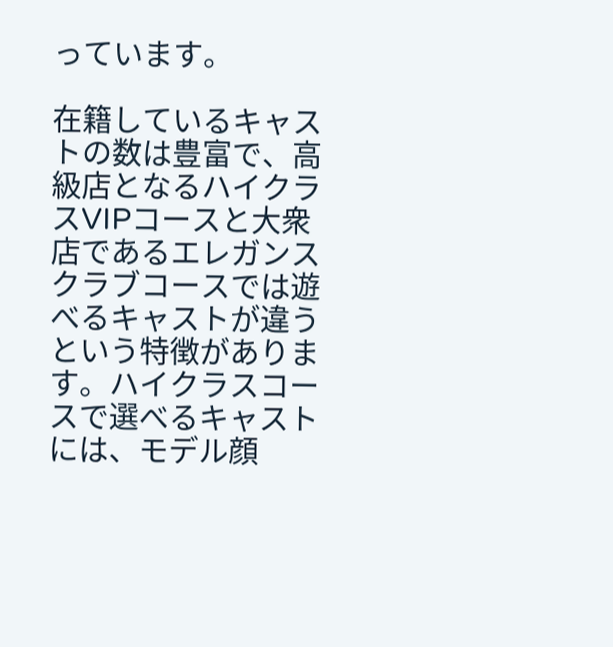っています。

在籍しているキャストの数は豊富で、高級店となるハイクラスVIPコースと大衆店であるエレガンスクラブコースでは遊べるキャストが違うという特徴があります。ハイクラスコースで選べるキャストには、モデル顔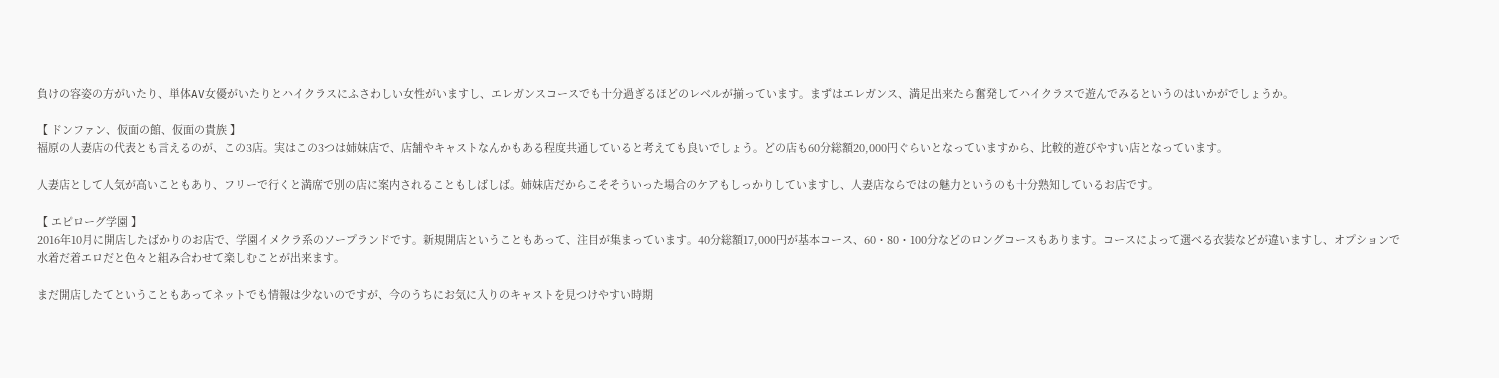負けの容姿の方がいたり、単体AV女優がいたりとハイクラスにふさわしい女性がいますし、エレガンスコースでも十分過ぎるほどのレベルが揃っています。まずはエレガンス、満足出来たら奮発してハイクラスで遊んでみるというのはいかがでしょうか。

【 ドンファン、仮面の館、仮面の貴族 】
福原の人妻店の代表とも言えるのが、この3店。実はこの3つは姉妹店で、店舗やキャストなんかもある程度共通していると考えても良いでしょう。どの店も60分総額20,000円ぐらいとなっていますから、比較的遊びやすい店となっています。

人妻店として人気が高いこともあり、フリーで行くと満席で別の店に案内されることもしばしば。姉妹店だからこそそういった場合のケアもしっかりしていますし、人妻店ならではの魅力というのも十分熟知しているお店です。

【 エピローグ学園 】
2016年10月に開店したばかりのお店で、学園イメクラ系のソープランドです。新規開店ということもあって、注目が集まっています。40分総額17,000円が基本コース、60・80・100分などのロングコースもあります。コースによって選べる衣装などが違いますし、オプションで水着だ着エロだと色々と組み合わせて楽しむことが出来ます。

まだ開店したてということもあってネットでも情報は少ないのですが、今のうちにお気に入りのキャストを見つけやすい時期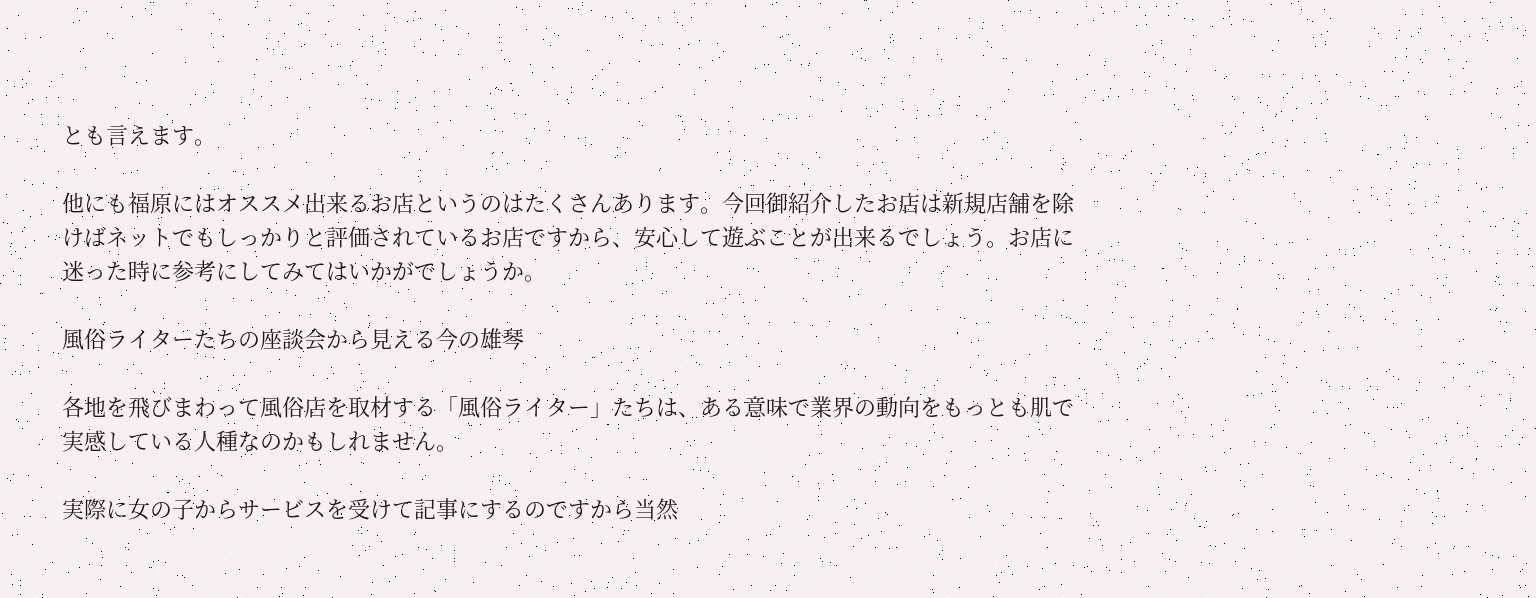とも言えます。

他にも福原にはオススメ出来るお店というのはたくさんあります。今回御紹介したお店は新規店舗を除けばネットでもしっかりと評価されているお店ですから、安心して遊ぶことが出来るでしょう。お店に迷った時に参考にしてみてはいかがでしょうか。

風俗ライターたちの座談会から見える今の雄琴

各地を飛びまわって風俗店を取材する「風俗ライター」たちは、ある意味で業界の動向をもっとも肌で実感している人種なのかもしれません。

実際に女の子からサービスを受けて記事にするのですから当然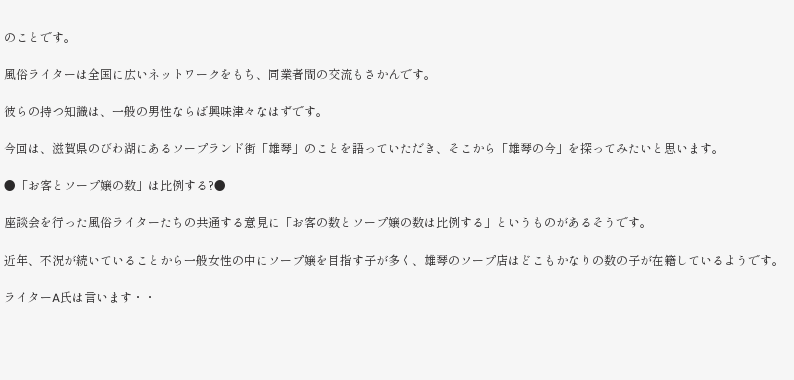のことです。

風俗ライターは全国に広いネットワークをもち、同業者間の交流もさかんです。

彼らの持つ知識は、一般の男性ならば興味津々なはずです。

今回は、滋賀県のびわ湖にあるソープランド街「雄琴」のことを語っていただき、そこから「雄琴の今」を探ってみたいと思います。

●「お客とソープ嬢の数」は比例する?●

座談会を行った風俗ライターたちの共通する意見に「お客の数とソープ嬢の数は比例する」というものがあるそうです。

近年、不況が続いていることから一般女性の中にソープ嬢を目指す子が多く、雄琴のソープ店はどこもかなりの数の子が在籍しているようです。

ライターA氏は言います・・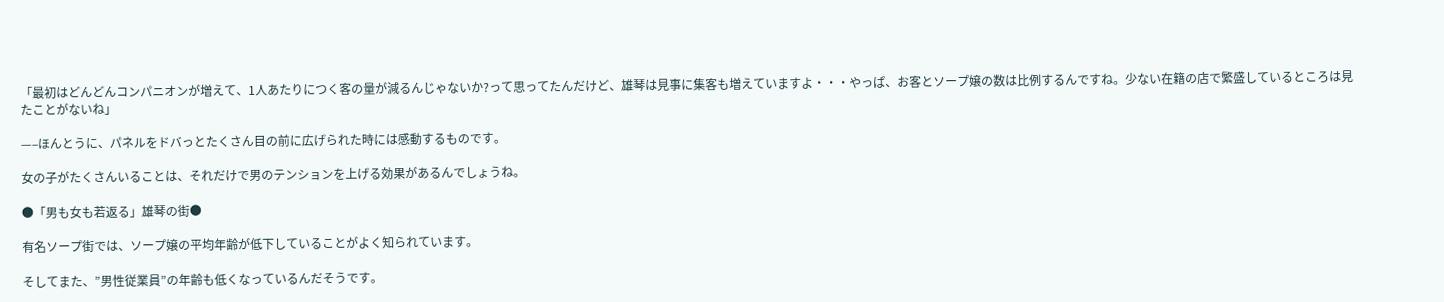「最初はどんどんコンパニオンが増えて、1人あたりにつく客の量が減るんじゃないか?って思ってたんだけど、雄琴は見事に集客も増えていますよ・・・やっぱ、お客とソープ嬢の数は比例するんですね。少ない在籍の店で繁盛しているところは見たことがないね」

—–ほんとうに、パネルをドバっとたくさん目の前に広げられた時には感動するものです。

女の子がたくさんいることは、それだけで男のテンションを上げる効果があるんでしょうね。

●「男も女も若返る」雄琴の街●

有名ソープ街では、ソープ嬢の平均年齢が低下していることがよく知られています。

そしてまた、”男性従業員”の年齢も低くなっているんだそうです。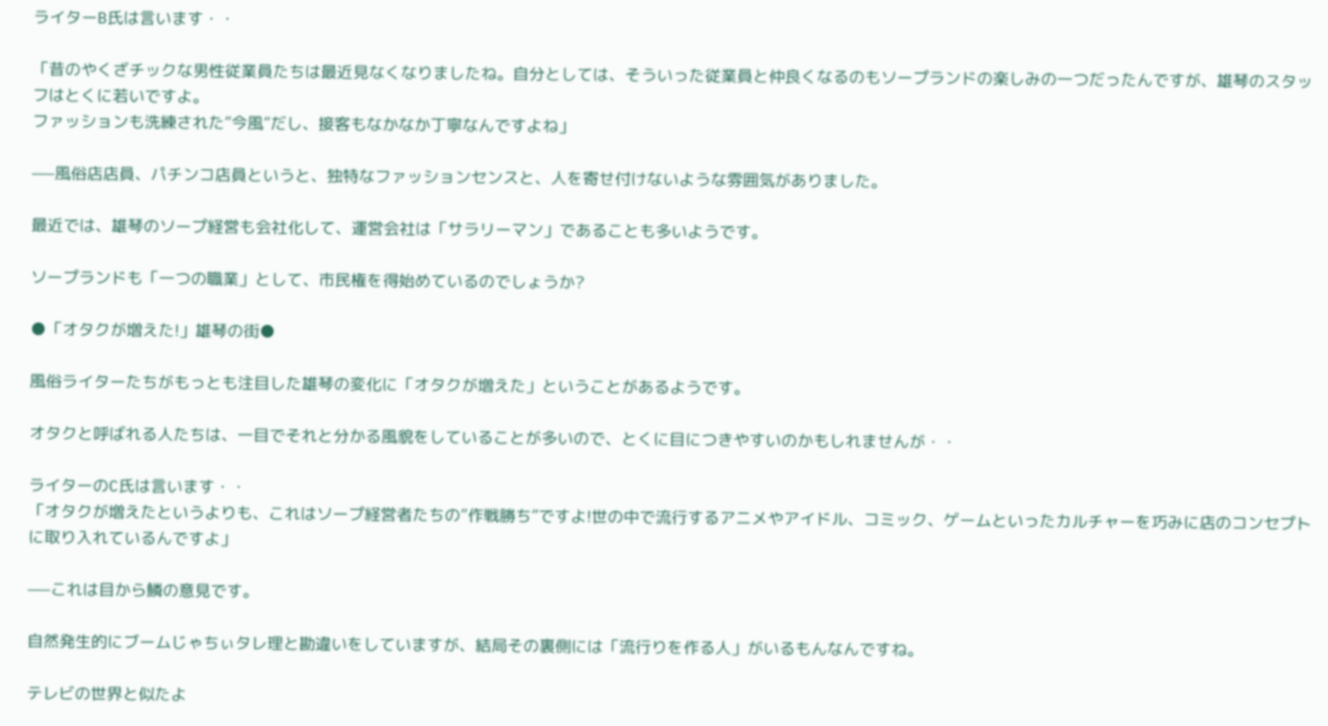ライターB氏は言います・・

「昔のやくざチックな男性従業員たちは最近見なくなりましたね。自分としては、そういった従業員と仲良くなるのもソープランドの楽しみの一つだったんですが、雄琴のスタッフはとくに若いですよ。
ファッションも洗練された”今風”だし、接客もなかなか丁寧なんですよね」

—–風俗店店員、パチンコ店員というと、独特なファッションセンスと、人を寄せ付けないような雰囲気がありました。

最近では、雄琴のソープ経営も会社化して、運営会社は「サラリーマン」であることも多いようです。

ソープランドも「一つの職業」として、市民権を得始めているのでしょうか?

●「オタクが増えた!」雄琴の街●

風俗ライターたちがもっとも注目した雄琴の変化に「オタクが増えた」ということがあるようです。

オタクと呼ばれる人たちは、一目でそれと分かる風貌をしていることが多いので、とくに目につきやすいのかもしれませんが・・

ライターのC氏は言います・・
「オタクが増えたというよりも、これはソープ経営者たちの”作戦勝ち”ですよ!世の中で流行するアニメやアイドル、コミック、ゲームといったカルチャーを巧みに店のコンセプトに取り入れているんですよ」

—–これは目から鱗の意見です。

自然発生的にブームじゃちぃタレ理と勘違いをしていますが、結局その裏側には「流行りを作る人」がいるもんなんですね。

テレビの世界と似たよ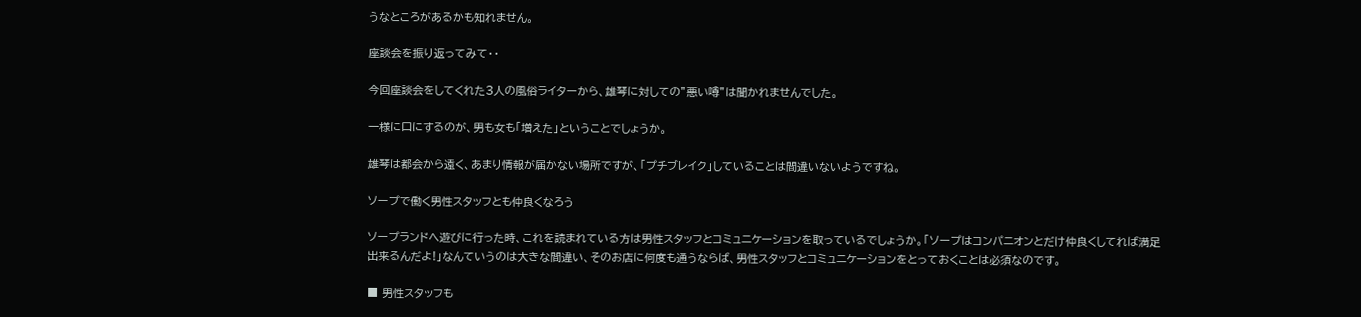うなところがあるかも知れません。

座談会を振り返ってみて・・

今回座談会をしてくれた3人の風俗ライターから、雄琴に対しての”悪い噂”は聞かれませんでした。

一様に口にするのが、男も女も「増えた」ということでしょうか。

雄琴は都会から遠く、あまり情報が届かない場所ですが、「プチブレイク」していることは間違いないようですね。

ソープで働く男性スタッフとも仲良くなろう

ソープランドへ遊びに行った時、これを読まれている方は男性スタッフとコミュニケーションを取っているでしょうか。「ソープはコンパニオンとだけ仲良くしてれば満足出来るんだよ!」なんていうのは大きな間違い、そのお店に何度も通うならば、男性スタッフとコミュニケーションをとっておくことは必須なのです。

■ 男性スタッフも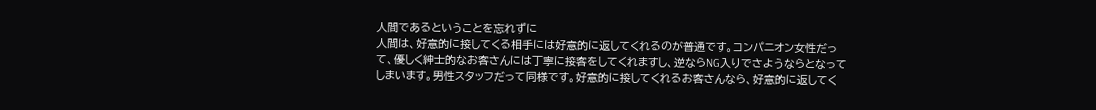人間であるということを忘れずに
人間は、好意的に接してくる相手には好意的に返してくれるのが普通です。コンパニオン女性だって、優しく紳士的なお客さんには丁寧に接客をしてくれますし、逆ならNG入りでさようならとなってしまいます。男性スタッフだって同様です。好意的に接してくれるお客さんなら、好意的に返してく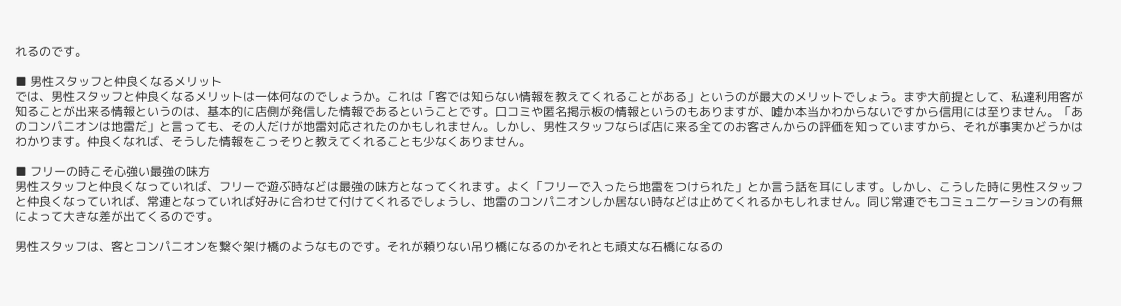れるのです。

■ 男性スタッフと仲良くなるメリット
では、男性スタッフと仲良くなるメリットは一体何なのでしょうか。これは「客では知らない情報を教えてくれることがある」というのが最大のメリットでしょう。まず大前提として、私達利用客が知ることが出来る情報というのは、基本的に店側が発信した情報であるということです。口コミや匿名掲示板の情報というのもありますが、嘘か本当かわからないですから信用には至りません。「あのコンパニオンは地雷だ」と言っても、その人だけが地雷対応されたのかもしれません。しかし、男性スタッフならば店に来る全てのお客さんからの評価を知っていますから、それが事実かどうかはわかります。仲良くなれば、そうした情報をこっそりと教えてくれることも少なくありません。

■ フリーの時こそ心強い最強の味方
男性スタッフと仲良くなっていれば、フリーで遊ぶ時などは最強の味方となってくれます。よく「フリーで入ったら地雷をつけられた」とか言う話を耳にします。しかし、こうした時に男性スタッフと仲良くなっていれば、常連となっていれば好みに合わせて付けてくれるでしょうし、地雷のコンパニオンしか居ない時などは止めてくれるかもしれません。同じ常連でもコミュニケーションの有無によって大きな差が出てくるのです。

男性スタッフは、客とコンパニオンを繋ぐ架け橋のようなものです。それが頼りない吊り橋になるのかそれとも頑丈な石橋になるの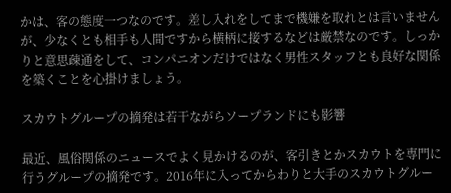かは、客の態度一つなのです。差し入れをしてまで機嫌を取れとは言いませんが、少なくとも相手も人間ですから横柄に接するなどは厳禁なのです。しっかりと意思疎通をして、コンパニオンだけではなく男性スタッフとも良好な関係を築くことを心掛けましょう。

スカウトグループの摘発は若干ながらソープランドにも影響

最近、風俗関係のニュースでよく見かけるのが、客引きとかスカウトを専門に行うグループの摘発です。2016年に入ってからわりと大手のスカウトグルー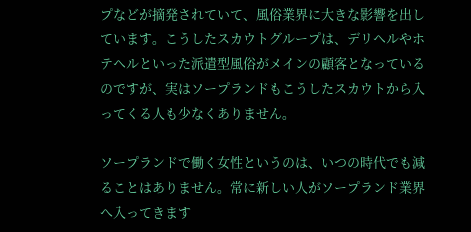プなどが摘発されていて、風俗業界に大きな影響を出しています。こうしたスカウトグループは、デリヘルやホテヘルといった派遣型風俗がメインの顧客となっているのですが、実はソープランドもこうしたスカウトから入ってくる人も少なくありません。

ソープランドで働く女性というのは、いつの時代でも減ることはありません。常に新しい人がソープランド業界へ入ってきます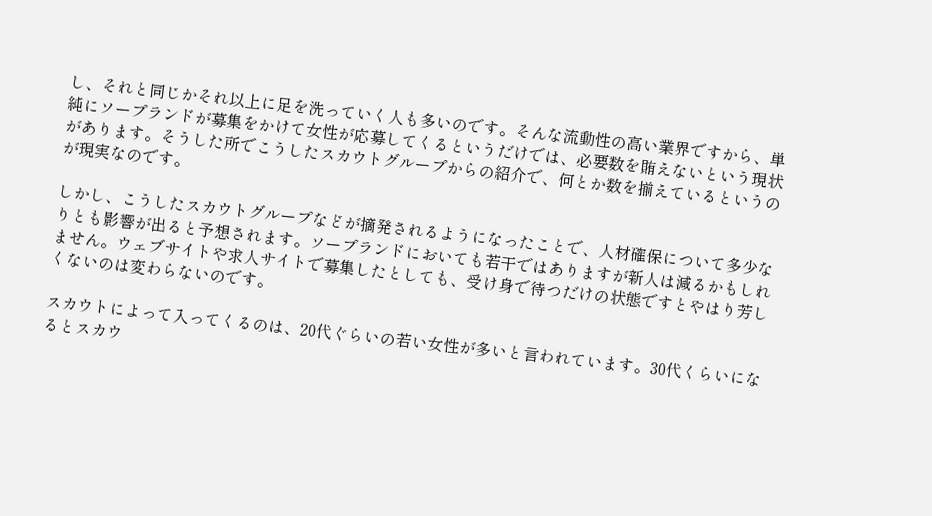し、それと同じかそれ以上に足を洗っていく人も多いのです。そんな流動性の高い業界ですから、単純にソープランドが募集をかけて女性が応募してくるというだけでは、必要数を賄えないという現状があります。そうした所でこうしたスカウトグループからの紹介で、何とか数を揃えているというのが現実なのです。

しかし、こうしたスカウトグループなどが摘発されるようになったことで、人材確保について多少なりとも影響が出ると予想されます。ソープランドにおいても若干ではありますが新人は減るかもしれません。ウェブサイトや求人サイトで募集したとしても、受け身で待つだけの状態ですとやはり芳しくないのは変わらないのです。

スカウトによって入ってくるのは、20代ぐらいの若い女性が多いと言われています。30代くらいになるとスカウ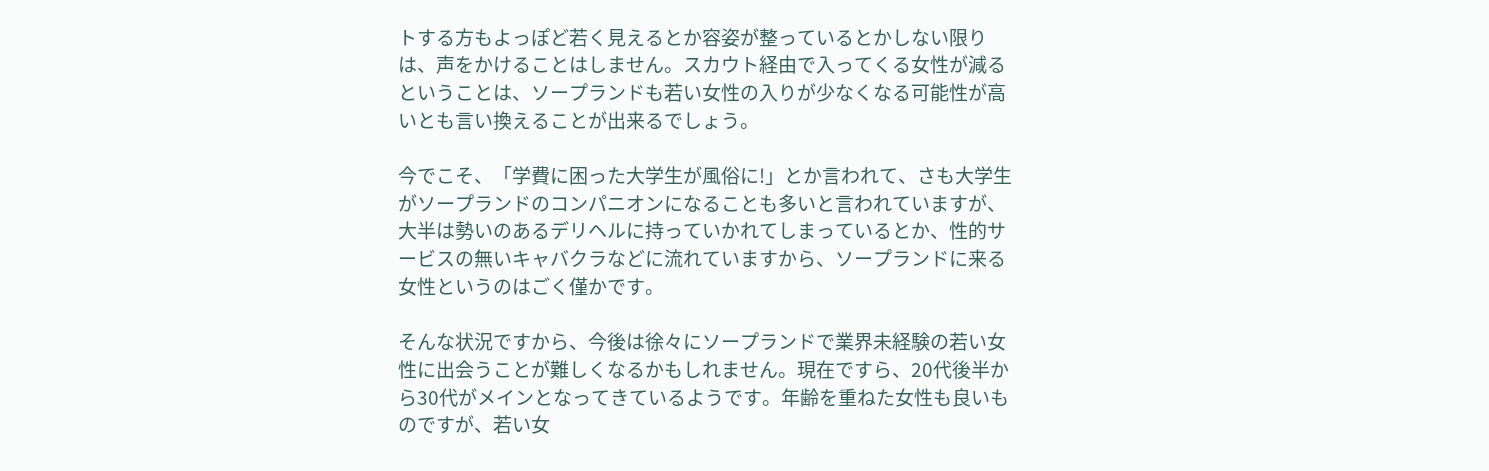トする方もよっぽど若く見えるとか容姿が整っているとかしない限りは、声をかけることはしません。スカウト経由で入ってくる女性が減るということは、ソープランドも若い女性の入りが少なくなる可能性が高いとも言い換えることが出来るでしょう。

今でこそ、「学費に困った大学生が風俗に!」とか言われて、さも大学生がソープランドのコンパニオンになることも多いと言われていますが、大半は勢いのあるデリヘルに持っていかれてしまっているとか、性的サービスの無いキャバクラなどに流れていますから、ソープランドに来る女性というのはごく僅かです。

そんな状況ですから、今後は徐々にソープランドで業界未経験の若い女性に出会うことが難しくなるかもしれません。現在ですら、20代後半から30代がメインとなってきているようです。年齢を重ねた女性も良いものですが、若い女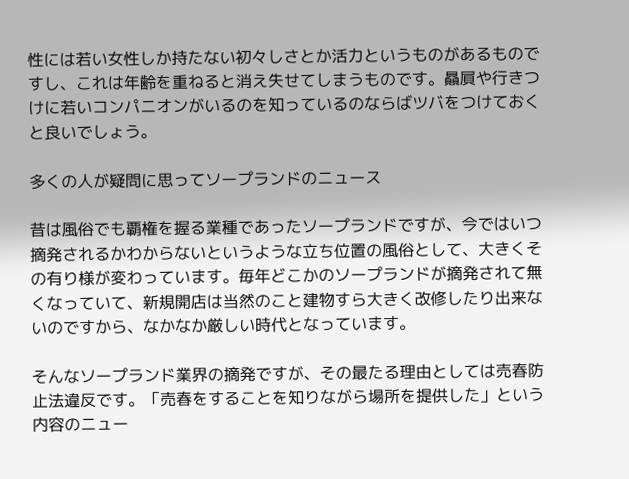性には若い女性しか持たない初々しさとか活力というものがあるものですし、これは年齢を重ねると消え失せてしまうものです。贔屓や行きつけに若いコンパニオンがいるのを知っているのならばツバをつけておくと良いでしょう。

多くの人が疑問に思ってソープランドのニュース

昔は風俗でも覇権を握る業種であったソープランドですが、今ではいつ摘発されるかわからないというような立ち位置の風俗として、大きくその有り様が変わっています。毎年どこかのソープランドが摘発されて無くなっていて、新規開店は当然のこと建物すら大きく改修したり出来ないのですから、なかなか厳しい時代となっています。

そんなソープランド業界の摘発ですが、その最たる理由としては売春防止法違反です。「売春をすることを知りながら場所を提供した」という内容のニュー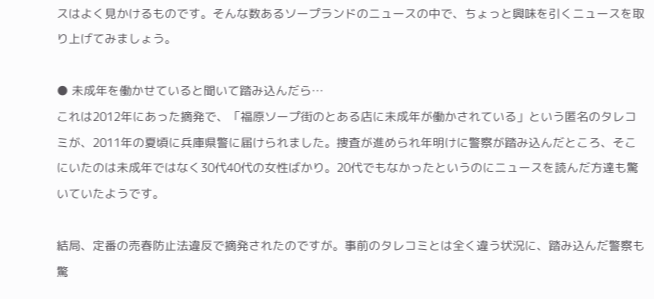スはよく見かけるものです。そんな数あるソープランドのニュースの中で、ちょっと興味を引くニュースを取り上げてみましょう。

● 未成年を働かせていると聞いて踏み込んだら…
これは2012年にあった摘発で、「福原ソープ街のとある店に未成年が働かされている」という匿名のタレコミが、2011年の夏頃に兵庫県警に届けられました。捜査が進められ年明けに警察が踏み込んだところ、そこにいたのは未成年ではなく30代40代の女性ばかり。20代でもなかったというのにニュースを読んだ方達も驚いていたようです。

結局、定番の売春防止法違反で摘発されたのですが。事前のタレコミとは全く違う状況に、踏み込んだ警察も驚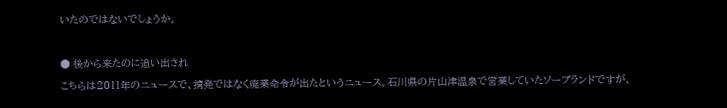いたのではないでしょうか。

● 後から来たのに追い出され
こちらは2011年のニュースで、摘発ではなく廃業命令が出たというニュース。石川県の片山津温泉で営業していたソープランドですが、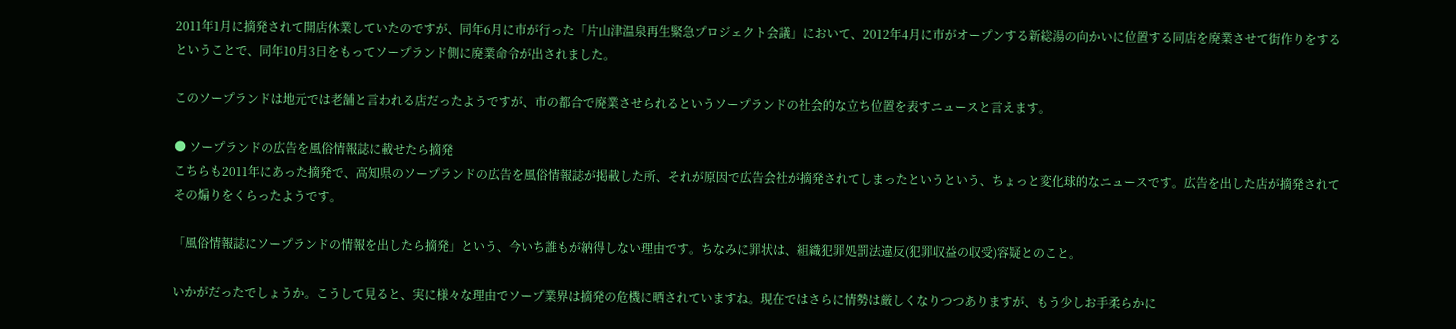2011年1月に摘発されて開店休業していたのですが、同年6月に市が行った「片山津温泉再生緊急プロジェクト会議」において、2012年4月に市がオープンする新総湯の向かいに位置する同店を廃業させて街作りをするということで、同年10月3日をもってソープランド側に廃業命令が出されました。

このソープランドは地元では老舗と言われる店だったようですが、市の都合で廃業させられるというソープランドの社会的な立ち位置を表すニュースと言えます。

● ソープランドの広告を風俗情報誌に載せたら摘発
こちらも2011年にあった摘発で、高知県のソープランドの広告を風俗情報誌が掲載した所、それが原因で広告会社が摘発されてしまったというという、ちょっと変化球的なニュースです。広告を出した店が摘発されてその煽りをくらったようです。

「風俗情報誌にソープランドの情報を出したら摘発」という、今いち誰もが納得しない理由です。ちなみに罪状は、組織犯罪処罰法違反(犯罪収益の収受)容疑とのこと。

いかがだったでしょうか。こうして見ると、実に様々な理由でソープ業界は摘発の危機に晒されていますね。現在ではさらに情勢は厳しくなりつつありますが、もう少しお手柔らかに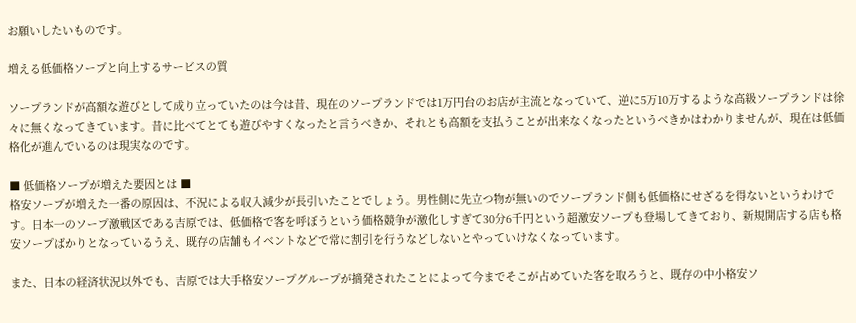お願いしたいものです。

増える低価格ソープと向上するサービスの質

ソープランドが高額な遊びとして成り立っていたのは今は昔、現在のソープランドでは1万円台のお店が主流となっていて、逆に5万10万するような高級ソープランドは徐々に無くなってきています。昔に比べてとても遊びやすくなったと言うべきか、それとも高額を支払うことが出来なくなったというべきかはわかりませんが、現在は低価格化が進んでいるのは現実なのです。

■ 低価格ソープが増えた要因とは ■
格安ソープが増えた一番の原因は、不況による収入減少が長引いたことでしょう。男性側に先立つ物が無いのでソープランド側も低価格にせざるを得ないというわけです。日本一のソープ激戦区である吉原では、低価格で客を呼ぼうという価格競争が激化しすぎて30分6千円という超激安ソープも登場してきており、新規開店する店も格安ソープばかりとなっているうえ、既存の店舗もイベントなどで常に割引を行うなどしないとやっていけなくなっています。

また、日本の経済状況以外でも、吉原では大手格安ソープグループが摘発されたことによって今までそこが占めていた客を取ろうと、既存の中小格安ソ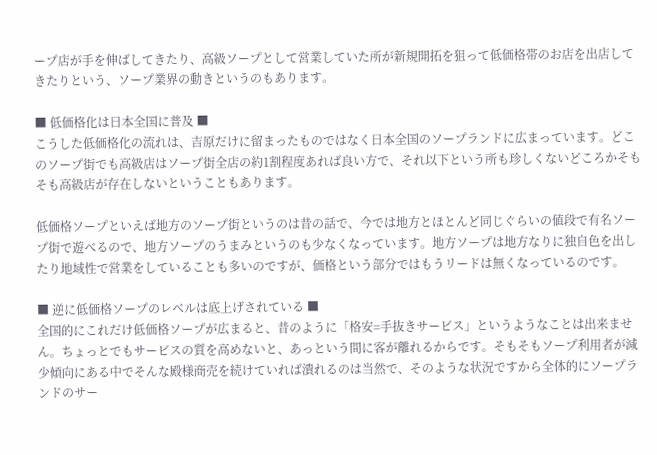ープ店が手を伸ばしてきたり、高級ソープとして営業していた所が新規開拓を狙って低価格帯のお店を出店してきたりという、ソープ業界の動きというのもあります。

■ 低価格化は日本全国に普及 ■
こうした低価格化の流れは、吉原だけに留まったものではなく日本全国のソープランドに広まっています。どこのソープ街でも高級店はソープ街全店の約1割程度あれば良い方で、それ以下という所も珍しくないどころかそもそも高級店が存在しないということもあります。

低価格ソープといえば地方のソープ街というのは昔の話で、今では地方とほとんど同じぐらいの値段で有名ソープ街で遊べるので、地方ソープのうまみというのも少なくなっています。地方ソープは地方なりに独自色を出したり地域性で営業をしていることも多いのですが、価格という部分ではもうリードは無くなっているのです。

■ 逆に低価格ソープのレベルは底上げされている ■
全国的にこれだけ低価格ソープが広まると、昔のように「格安=手抜きサービス」というようなことは出来ません。ちょっとでもサービスの質を高めないと、あっという間に客が離れるからです。そもそもソープ利用者が減少傾向にある中でそんな殿様商売を続けていれば潰れるのは当然で、そのような状況ですから全体的にソープランドのサー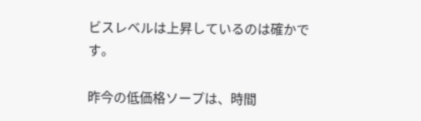ビスレベルは上昇しているのは確かです。

昨今の低価格ソープは、時間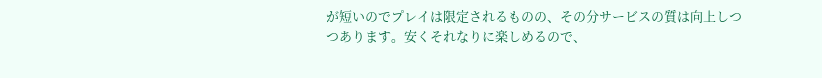が短いのでプレイは限定されるものの、その分サービスの質は向上しつつあります。安くそれなりに楽しめるので、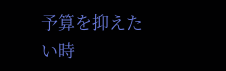予算を抑えたい時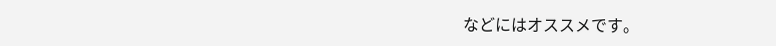などにはオススメです。